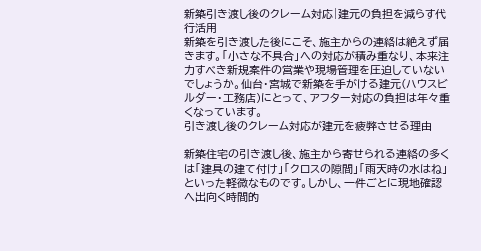新築引き渡し後のクレーム対応|建元の負担を減らす代行活用
新築を引き渡した後にこそ、施主からの連絡は絶えず届きます。「小さな不具合」への対応が積み重なり、本来注力すべき新規案件の営業や現場管理を圧迫していないでしょうか。仙台・宮城で新築を手がける建元(ハウスビルダー・工務店)にとって、アフター対応の負担は年々重くなっています。
引き渡し後のクレーム対応が建元を疲弊させる理由

新築住宅の引き渡し後、施主から寄せられる連絡の多くは「建具の建て付け」「クロスの隙間」「雨天時の水はね」といった軽微なものです。しかし、一件ごとに現地確認へ出向く時間的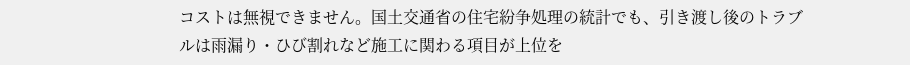コストは無視できません。国土交通省の住宅紛争処理の統計でも、引き渡し後のトラブルは雨漏り・ひび割れなど施工に関わる項目が上位を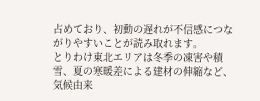占めており、初動の遅れが不信感につながりやすいことが読み取れます。
とりわけ東北エリアは冬季の凍害や積雪、夏の寒暖差による建材の伸縮など、気候由来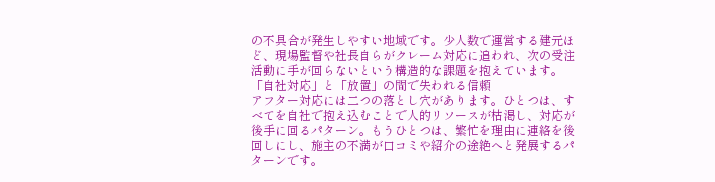の不具合が発生しやすい地域です。少人数で運営する建元ほど、現場監督や社長自らがクレーム対応に追われ、次の受注活動に手が回らないという構造的な課題を抱えています。
「自社対応」と「放置」の間で失われる信頼
アフター対応には二つの落とし穴があります。ひとつは、すべてを自社で抱え込むことで人的リソースが枯渇し、対応が後手に回るパターン。もうひとつは、繁忙を理由に連絡を後回しにし、施主の不満が口コミや紹介の途絶へと発展するパターンです。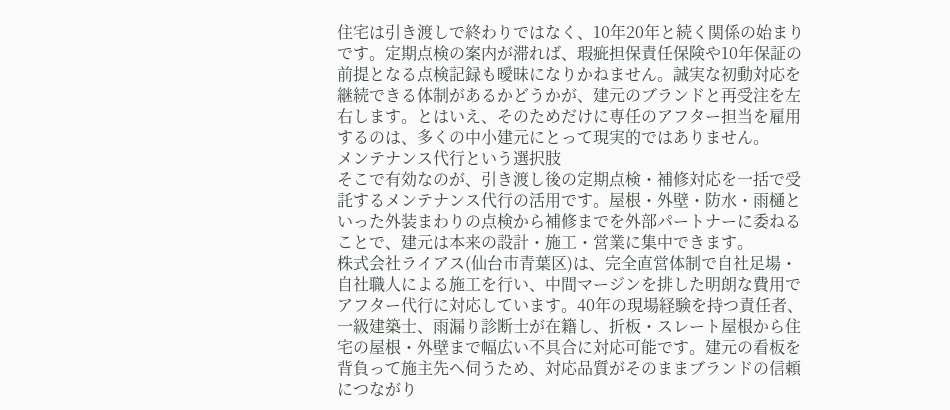住宅は引き渡しで終わりではなく、10年20年と続く関係の始まりです。定期点検の案内が滞れば、瑕疵担保責任保険や10年保証の前提となる点検記録も曖昧になりかねません。誠実な初動対応を継続できる体制があるかどうかが、建元のブランドと再受注を左右します。とはいえ、そのためだけに専任のアフター担当を雇用するのは、多くの中小建元にとって現実的ではありません。
メンテナンス代行という選択肢
そこで有効なのが、引き渡し後の定期点検・補修対応を一括で受託するメンテナンス代行の活用です。屋根・外壁・防水・雨樋といった外装まわりの点検から補修までを外部パートナーに委ねることで、建元は本来の設計・施工・営業に集中できます。
株式会社ライアス(仙台市青葉区)は、完全直営体制で自社足場・自社職人による施工を行い、中間マージンを排した明朗な費用でアフター代行に対応しています。40年の現場経験を持つ責任者、一級建築士、雨漏り診断士が在籍し、折板・スレート屋根から住宅の屋根・外壁まで幅広い不具合に対応可能です。建元の看板を背負って施主先へ伺うため、対応品質がそのままブランドの信頼につながり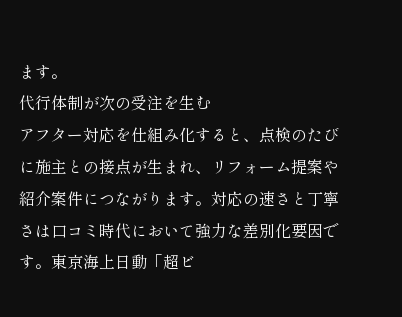ます。
代行体制が次の受注を生む
アフター対応を仕組み化すると、点検のたびに施主との接点が生まれ、リフォーム提案や紹介案件につながります。対応の速さと丁寧さは口コミ時代において強力な差別化要因です。東京海上日動「超ビ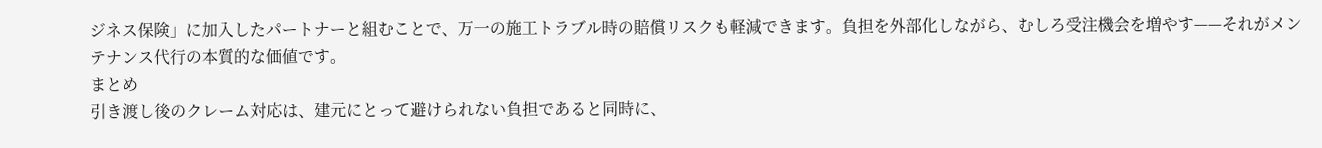ジネス保険」に加入したパートナーと組むことで、万一の施工トラブル時の賠償リスクも軽減できます。負担を外部化しながら、むしろ受注機会を増やす——それがメンテナンス代行の本質的な価値です。
まとめ
引き渡し後のクレーム対応は、建元にとって避けられない負担であると同時に、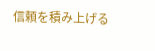信頼を積み上げる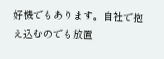好機でもあります。自社で抱え込むのでも放置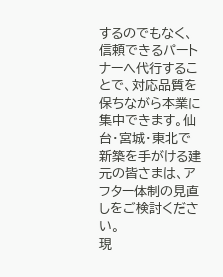するのでもなく、信頼できるパートナーへ代行することで、対応品質を保ちながら本業に集中できます。仙台・宮城・東北で新築を手がける建元の皆さまは、アフター体制の見直しをご検討ください。
現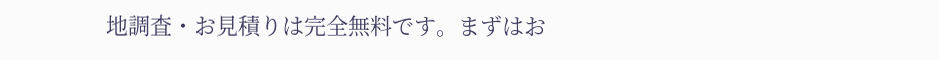地調査・お見積りは完全無料です。まずはお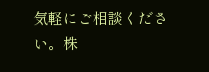気軽にご相談ください。株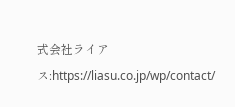式会社ライアス:https://liasu.co.jp/wp/contact/